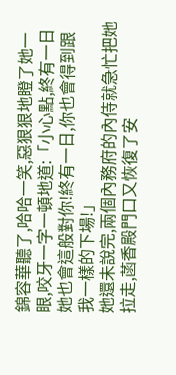錦容華聽了,哈哈一笑,惡狠狠地瞪了她一眼,咬牙一字一頓地道:「小心點,終有一日她也會這般對你!終有一日,你也會得到跟我一樣的下場!」
她還未說完,兩個內務府的內侍就急忙把她拉走,菡香殿門口又恢復了安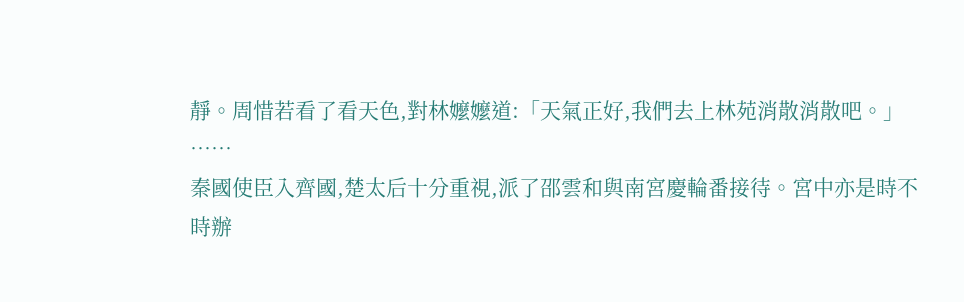靜。周惜若看了看天色,對林嬤嬤道:「天氣正好,我們去上林苑消散消散吧。」
……
秦國使臣入齊國,楚太后十分重視,派了邵雲和與南宮慶輪番接待。宮中亦是時不時辦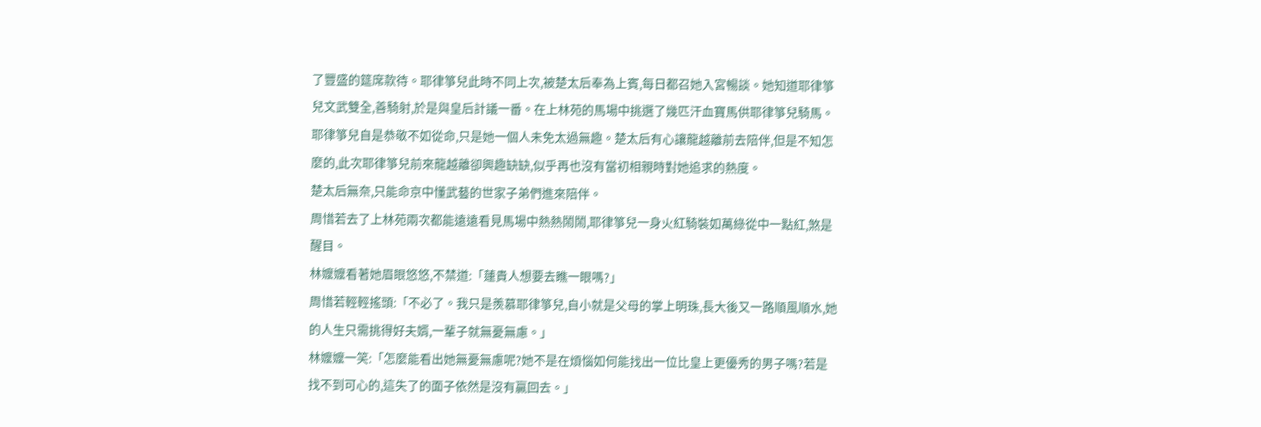了豐盛的筵席款待。耶律箏兒此時不同上次,被楚太后奉為上賓,每日都召她入宮暢談。她知道耶律箏兒文武雙全,善騎射,於是與皇后計議一番。在上林苑的馬場中挑選了幾匹汗血寶馬供耶律箏兒騎馬。
耶律箏兒自是恭敬不如從命,只是她一個人未免太過無趣。楚太后有心讓龍越離前去陪伴,但是不知怎麼的,此次耶律箏兒前來龍越離卻興趣缺缺,似乎再也沒有當初相親時對她追求的熱度。
楚太后無奈,只能命京中懂武藝的世家子弟們進來陪伴。
周惜若去了上林苑兩次都能遠遠看見馬場中熱熱鬧鬧,耶律箏兒一身火紅騎裝如萬綠從中一點紅,煞是醒目。
林嬤嬤看著她眉眼悠悠,不禁道:「蓮貴人想要去瞧一眼嗎?」
周惜若輕輕搖頭:「不必了。我只是羨慕耶律箏兒,自小就是父母的掌上明珠,長大後又一路順風順水,她的人生只需挑得好夫婿,一輩子就無憂無慮。」
林嬤嬤一笑:「怎麼能看出她無憂無慮呢?她不是在煩惱如何能找出一位比皇上更優秀的男子嗎?若是找不到可心的,這失了的面子依然是沒有贏回去。」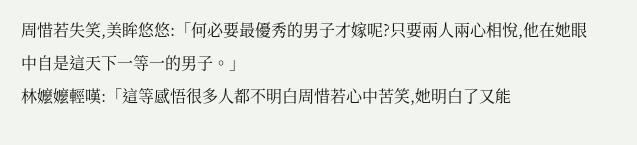周惜若失笑,美眸悠悠:「何必要最優秀的男子才嫁呢?只要兩人兩心相悅,他在她眼中自是這天下一等一的男子。」
林嬤嬤輕嘆:「這等感悟很多人都不明白周惜若心中苦笑,她明白了又能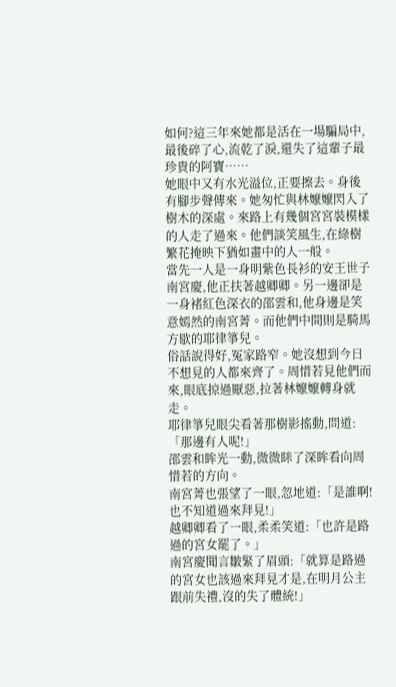如何?這三年來她都是活在一場騙局中,最後碎了心,流乾了淚,還失了這輩子最珍貴的阿寶……
她眼中又有水光溢位,正要擦去。身後有腳步聲傳來。她匆忙與林嬤嬤閃入了樹木的深處。來路上有幾個宮宮裝模樣的人走了過來。他們談笑風生,在綠樹繁花掩映下猶如畫中的人一般。
當先一人是一身明紫色長衫的安王世子南宮慶,他正扶著越卿卿。另一邊卻是一身褚紅色深衣的邵雲和,他身邊是笑意嫣然的南宮菁。而他們中間則是騎馬方歇的耶律箏兒。
俗話說得好,冤家路窄。她沒想到今日不想見的人都來齊了。周惜若見他們而來,眼底掠過厭惡,拉著林嬤嬤轉身就走。
耶律箏兒眼尖看著那樹影搖動,問道:「那邊有人呢!」
邵雲和眸光一動,微微眯了深眸看向周惜若的方向。
南宮菁也張望了一眼,忽地道:「是誰啊!也不知道過來拜見!」
越卿卿看了一眼,柔柔笑道:「也許是路過的宮女罷了。」
南宮慶聞言皺緊了眉頭:「就算是路過的宮女也該過來拜見才是,在明月公主跟前失禮,沒的失了體統!」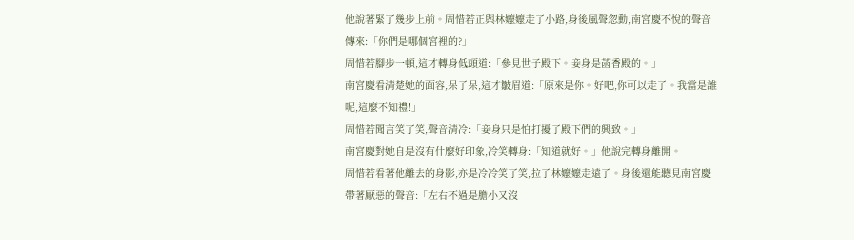他說著緊了幾步上前。周惜若正與林嬤嬤走了小路,身後風聲忽動,南宮慶不悅的聲音傳來:「你們是哪個宮裡的?」
周惜若腳步一頓,這才轉身低頭道:「參見世子殿下。妾身是菡香殿的。」
南宮慶看清楚她的面容,呆了呆,這才皺眉道:「原來是你。好吧,你可以走了。我當是誰呢,這麼不知禮!」
周惜若聞言笑了笑,聲音清冷:「妾身只是怕打擾了殿下們的興致。」
南宮慶對她自是沒有什麼好印象,冷笑轉身:「知道就好。」他說完轉身離開。
周惜若看著他離去的身影,亦是冷冷笑了笑,拉了林嬤嬤走遠了。身後還能聽見南宮慶帶著厭惡的聲音:「左右不過是膽小又沒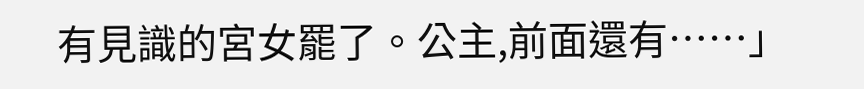有見識的宮女罷了。公主,前面還有……」